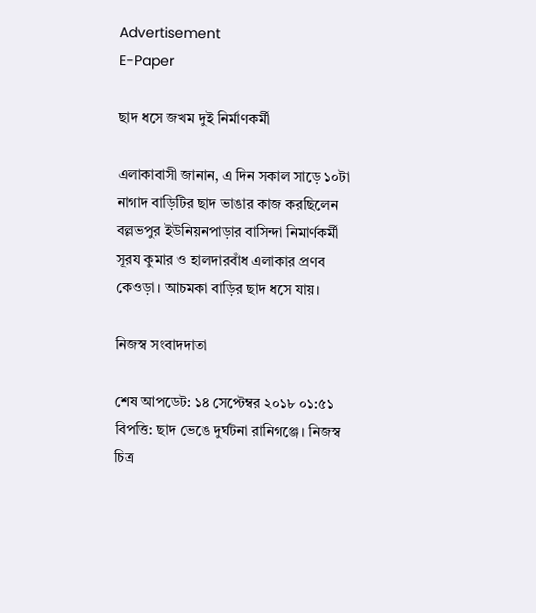Advertisement
E-Paper

ছাদ ধসে জখম দুই নির্মাণকর্মী

এলাকাবাসী জানান, এ দিন সকাল সাড়ে ১০টা নাগাদ বাড়িটির ছাদ ভাঙার কাজ করছিলেন বল্লভপুর ইউনিয়নপাড়ার বাসিন্দা নিমার্ণকর্মী সূরয কুমার ও হালদারবাঁধ এলাকার প্রণব কেওড়া। আচমকা বাড়ির ছাদ ধসে যায়।

নিজস্ব সংবাদদাতা

শেষ আপডেট: ১৪ সেপ্টেম্বর ২০১৮ ০১:৫১
বিপত্তি: ছাদ ভেঙে দুর্ঘটনা রানিগঞ্জে। নিজস্ব চিত্র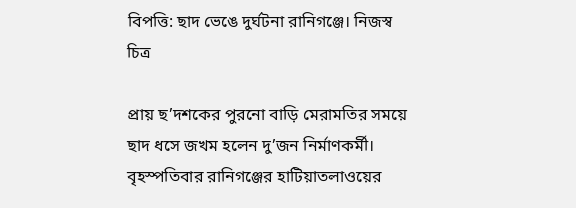বিপত্তি: ছাদ ভেঙে দুর্ঘটনা রানিগঞ্জে। নিজস্ব চিত্র

প্রায় ছ’দশকের পুরনো বাড়ি মেরামতির সময়ে ছাদ ধসে জখম হলেন দু’জন নির্মাণকর্মী। বৃহস্পতিবার রানিগঞ্জের হাটিয়াতলাওয়ের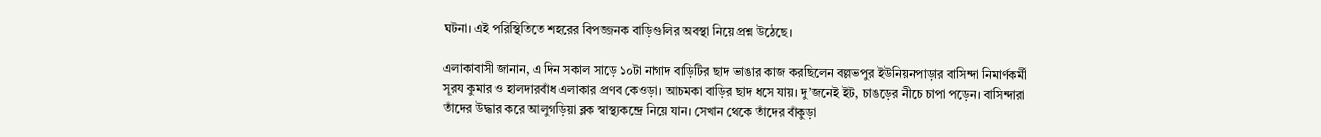ঘটনা। এই পরিস্থিতিতে শহরের বিপজ্জনক বাড়িগুলির অবস্থা নিয়ে প্রশ্ন উঠেছে।

এলাকাবাসী জানান, এ দিন সকাল সাড়ে ১০টা নাগাদ বাড়িটির ছাদ ভাঙার কাজ করছিলেন বল্লভপুর ইউনিয়নপাড়ার বাসিন্দা নিমার্ণকর্মী সূরয কুমার ও হালদারবাঁধ এলাকার প্রণব কেওড়া। আচমকা বাড়ির ছাদ ধসে যায়। দু’জনেই ইট, চাঙড়ের নীচে চাপা পড়েন। বাসিন্দারা তাঁদের উদ্ধার করে আলুগড়িয়া ব্লক স্বাস্থ্যকন্দ্রে নিয়ে যান। সেখান থেকে তাঁদের বাঁকুড়া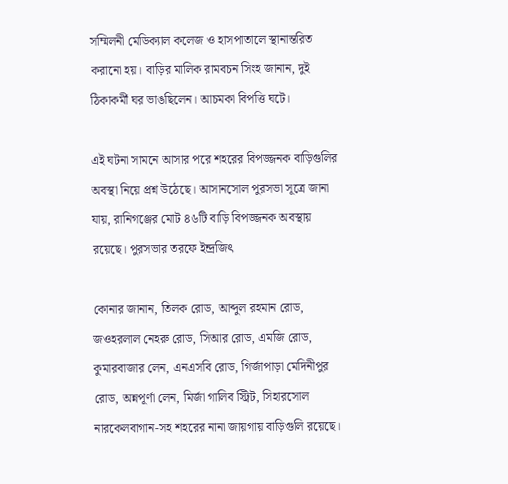সম্মিলনী মেডিক্যাল কলেজ ও হাসপাতালে স্থানান্তরিত করানো হয়। বাড়ির মালিক রামবচন সিংহ জানান, দুই ঠিকাকর্মী ঘর ভাঙছিলেন। আচমকা বিপত্তি ঘটে।

এই ঘটনা সামনে আসার পরে শহরের বিপজ্জনক বাড়িগুলির অবস্থা নিয়ে প্রশ্ন উঠেছে। আসানসোল পুরসভা সূত্রে জানা যায়, রানিগঞ্জের মোট ৪৬টি বাড়ি বিপজ্জনক অবস্থায় রয়েছে। পুরসভার তরফে ইন্দ্রজিৎ

কোনার জানান, তিলক রোড, আব্দুল রহমান রোড, জওহরলাল নেহরু রোড, সিআর রোড, এমজি রোড, কুমারবাজার লেন, এনএসবি রোড, গির্জাপাড়া মেদিনীপুর রোড, অন্নপূর্ণা লেন, মির্জা গালিব স্ট্রিট, সিহারসোল নারকেলবাগান-সহ শহরের নানা জায়গায় বাড়িগুলি রয়েছে।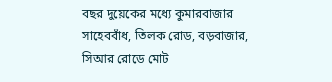বছর দুয়েকের মধ্যে কুমারবাজার সাহেববাঁধ, তিলক রোড, বড়বাজার, সিআর রোডে মোট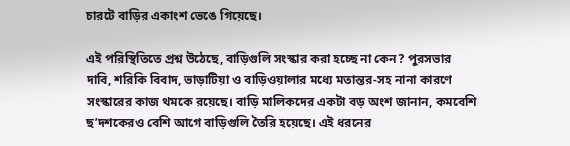চারটে বাড়ির একাংশ ভেঙে গিয়েছে।

এই পরিস্থিতিতে প্রশ্ন উঠেছে, বাড়িগুলি সংস্কার করা হচ্ছে না কেন? পুরসভার দাবি, শরিকি বিবাদ, ভাড়াটিয়া ও বাড়িওয়ালার মধ্যে মতান্তর-সহ নানা কারণে সংস্কারের কাজ থমকে রয়েছে। বাড়ি মালিকদের একটা বড় অংশ জানান, কমবেশি ছ’দশকেরও বেশি আগে বাড়িগুলি তৈরি হয়েছে। এই ধরনের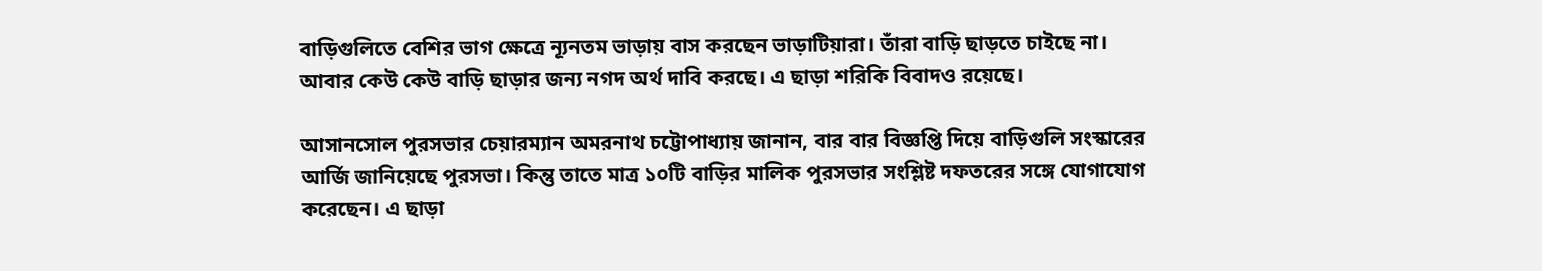বাড়িগুলিতে বেশির ভাগ ক্ষেত্রে ন্যূনতম ভাড়ায় বাস করছেন ভাড়াটিয়ারা। তাঁরা বাড়ি ছাড়তে চাইছে না। আবার কেউ কেউ বাড়ি ছাড়ার জন্য নগদ অর্থ দাবি করছে। এ ছাড়া শরিকি বিবাদও রয়েছে।

আসানসোল পুরসভার চেয়ারম্যান অমরনাথ চট্টোপাধ্যায় জানান, বার বার বিজ্ঞপ্তি দিয়ে বাড়িগুলি সংস্কারের আর্জি জানিয়েছে পুরসভা। কিন্তু তাতে মাত্র ১০টি বাড়ির মালিক পুরসভার সংশ্লিষ্ট দফতরের সঙ্গে যোগাযোগ করেছেন। এ ছাড়া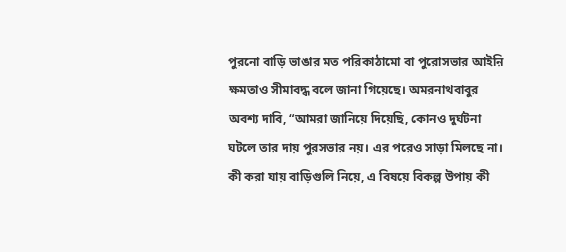পুরনো বাড়ি ভাঙার মত পরিকাঠামো বা পুরোসভার আইন়ি ক্ষমতাও সীমাবদ্ধ বলে জানা গিয়েছে। অমরনাথবাবুর অবশ্য দাবি, “আমরা জানিয়ে দিয়েছি, কোনও দুর্ঘটনা ঘটলে তার দায় পুরসভার নয়। এর পরেও সাড়া মিলছে না। কী করা যায় বাড়িগুলি নিয়ে, এ বিষয়ে বিকল্প উপায় কী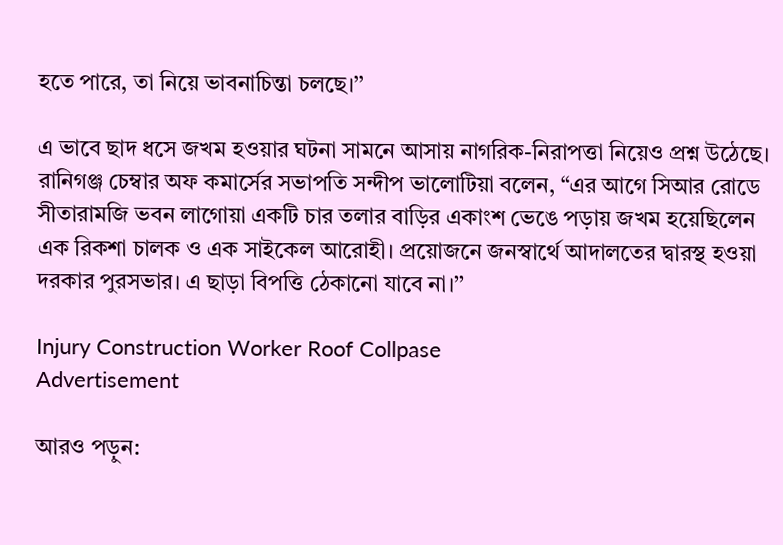হতে পারে, তা নিয়ে ভাবনাচিন্তা চলছে।’’

এ ভাবে ছাদ ধসে জখম হওয়ার ঘটনা সামনে আসায় নাগরিক-নিরাপত্তা নিয়েও প্রশ্ন উঠেছে। রানিগঞ্জ চেম্বার অফ কমার্সের সভাপতি সন্দীপ ভালোটিয়া বলেন, “এর আগে সিআর রোডে সীতারামজি ভবন লাগোয়া একটি চার তলার বাড়ির একাংশ ভেঙে পড়ায় জখম হয়েছিলেন এক রিকশা চালক ও এক সাইকেল আরোহী। প্রয়োজনে জনস্বার্থে আদালতের দ্বারস্থ হওয়া দরকার পুরসভার। এ ছাড়া বিপত্তি ঠেকানো যাবে না।’’

Injury Construction Worker Roof Collpase
Advertisement

আরও পড়ুন: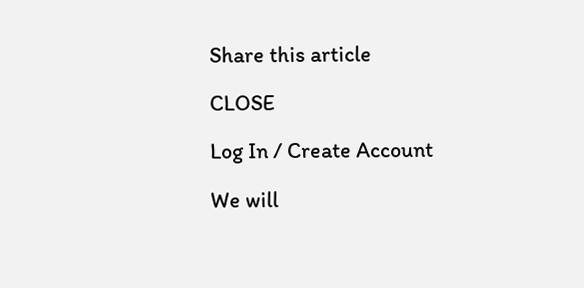Share this article

CLOSE

Log In / Create Account

We will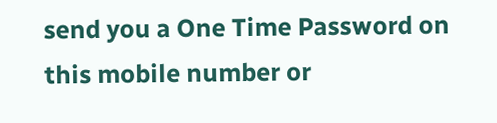send you a One Time Password on this mobile number or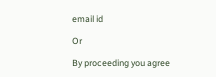email id

Or

By proceeding you agree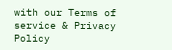with our Terms of service & Privacy Policy